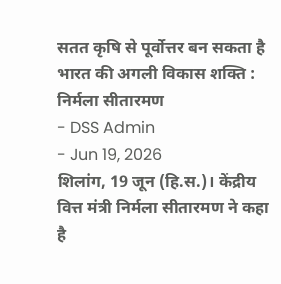सतत कृषि से पूर्वोत्तर बन सकता है भारत की अगली विकास शक्ति : निर्मला सीतारमण
- DSS Admin
- Jun 19, 2026
शिलांग, 19 जून (हि.स.)। केंद्रीय वित्त मंत्री निर्मला सीतारमण ने कहा है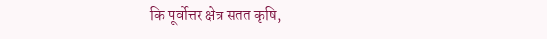कि पूर्वोत्तर क्षेत्र सतत कृषि,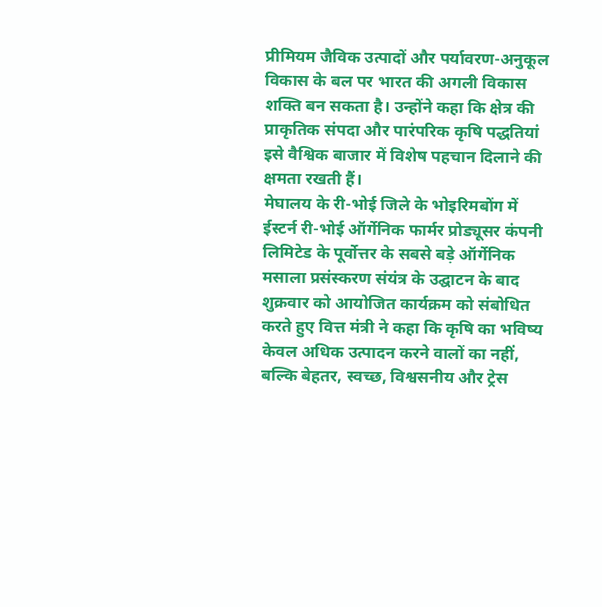प्रीमियम जैविक उत्पादों और पर्यावरण-अनुकूल विकास के बल पर भारत की अगली विकास शक्ति बन सकता है। उन्होंने कहा कि क्षेत्र की प्राकृतिक संपदा और पारंपरिक कृषि पद्धतियां इसे वैश्विक बाजार में विशेष पहचान दिलाने की क्षमता रखती हैं।
मेघालय के री-भोई जिले के भोइरिमबोंग में ईस्टर्न री-भोई ऑर्गेनिक फार्मर प्रोड्यूसर कंपनी लिमिटेड के पूर्वोत्तर के सबसे बड़े ऑर्गेनिक मसाला प्रसंस्करण संयंत्र के उद्घाटन के बाद शुक्रवार को आयोजित कार्यक्रम को संबोधित करते हुए वित्त मंत्री ने कहा कि कृषि का भविष्य केवल अधिक उत्पादन करने वालों का नहीं, बल्कि बेहतर, स्वच्छ, विश्वसनीय और ट्रेस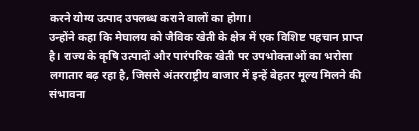करने योग्य उत्पाद उपलब्ध कराने वालों का होगा।
उन्होंने कहा कि मेघालय को जैविक खेती के क्षेत्र में एक विशिष्ट पहचान प्राप्त है। राज्य के कृषि उत्पादों और पारंपरिक खेती पर उपभोक्ताओं का भरोसा लगातार बढ़ रहा है, जिससे अंतरराष्ट्रीय बाजार में इन्हें बेहतर मूल्य मिलने की संभावना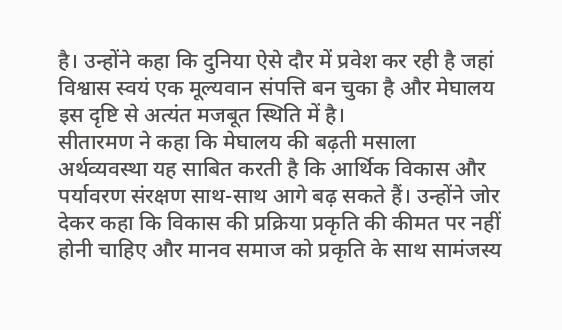है। उन्होंने कहा कि दुनिया ऐसे दौर में प्रवेश कर रही है जहां विश्वास स्वयं एक मूल्यवान संपत्ति बन चुका है और मेघालय इस दृष्टि से अत्यंत मजबूत स्थिति में है।
सीतारमण ने कहा कि मेघालय की बढ़ती मसाला अर्थव्यवस्था यह साबित करती है कि आर्थिक विकास और पर्यावरण संरक्षण साथ-साथ आगे बढ़ सकते हैं। उन्होंने जोर देकर कहा कि विकास की प्रक्रिया प्रकृति की कीमत पर नहीं होनी चाहिए और मानव समाज को प्रकृति के साथ सामंजस्य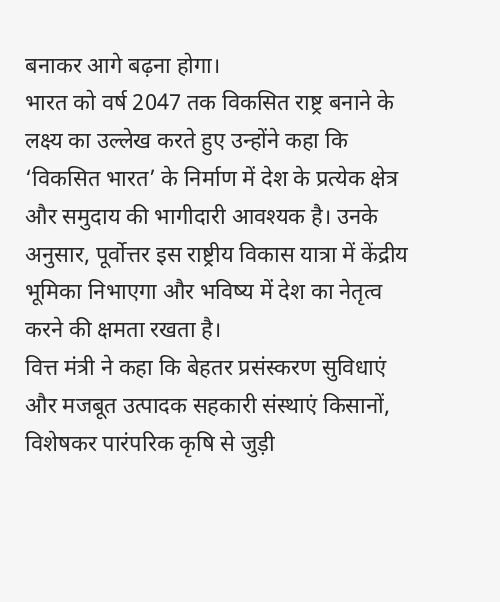बनाकर आगे बढ़ना होगा।
भारत को वर्ष 2047 तक विकसित राष्ट्र बनाने के लक्ष्य का उल्लेख करते हुए उन्होंने कहा कि ‘विकसित भारत’ के निर्माण में देश के प्रत्येक क्षेत्र और समुदाय की भागीदारी आवश्यक है। उनके अनुसार, पूर्वोत्तर इस राष्ट्रीय विकास यात्रा में केंद्रीय भूमिका निभाएगा और भविष्य में देश का नेतृत्व करने की क्षमता रखता है।
वित्त मंत्री ने कहा कि बेहतर प्रसंस्करण सुविधाएं और मजबूत उत्पादक सहकारी संस्थाएं किसानों, विशेषकर पारंपरिक कृषि से जुड़ी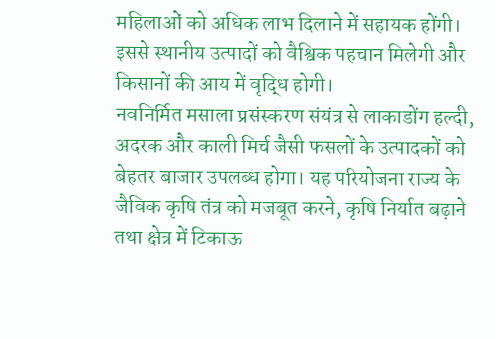महिलाओं को अधिक लाभ दिलाने में सहायक होंगी। इससे स्थानीय उत्पादों को वैश्विक पहचान मिलेगी और किसानों की आय में वृद्धि होगी।
नवनिर्मित मसाला प्रसंस्करण संयंत्र से लाकाडोंग हल्दी, अदरक और काली मिर्च जैसी फसलों के उत्पादकों को बेहतर बाजार उपलब्ध होगा। यह परियोजना राज्य के जैविक कृषि तंत्र को मजबूत करने, कृषि निर्यात बढ़ाने तथा क्षेत्र में टिकाऊ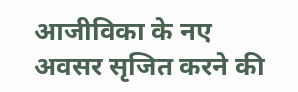आजीविका के नए अवसर सृजित करने की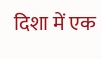दिशा में एक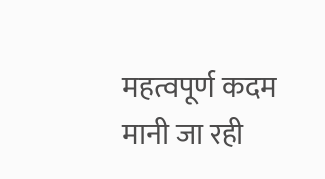महत्वपूर्ण कदम मानी जा रही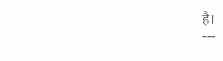है।
---